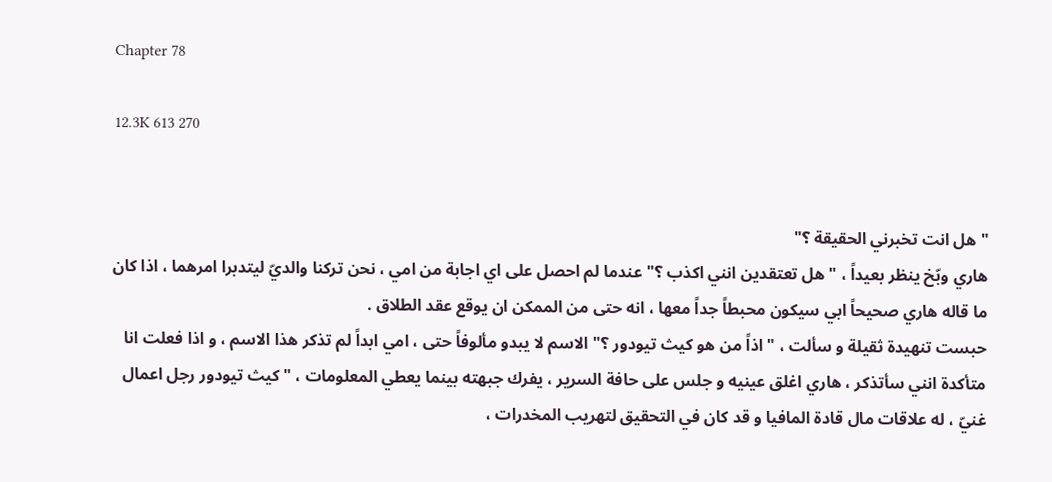Chapter 78

12.3K 613 270


" هل انت تخبرني الحقيقة ؟"
هاري وبّخ ينظر بعيداً ، " هل تعتقدين انني اكذب ؟" عندما لم احصل على اي اجابة من امي ، نحن تركنا والديّ ليتدبرا امرهما ، اذا كان ما قاله هاري صحيحاً ابي سيكون محبطاً جداً معها ، انه حتى من الممكن ان يوقع عقد الطلاق .
حبست تنهيدة ثقيلة و سألت ، " اذاً من هو كيث تيودور ؟" الاسم لا يبدو مألوفاً حتى ، امي ابداً لم تذكر هذا الاسم ، و اذا فعلت انا متأكدة انني سأتذكر ، هاري اغلق عينيه و جلس على حافة السرير ، يفرك جبهته بينما يعطي المعلومات ، " كيث تيودور رجل اعمال غنيّ ، له علاقات مال قادة المافيا و قد كان في التحقيق لتهريب المخدرات ،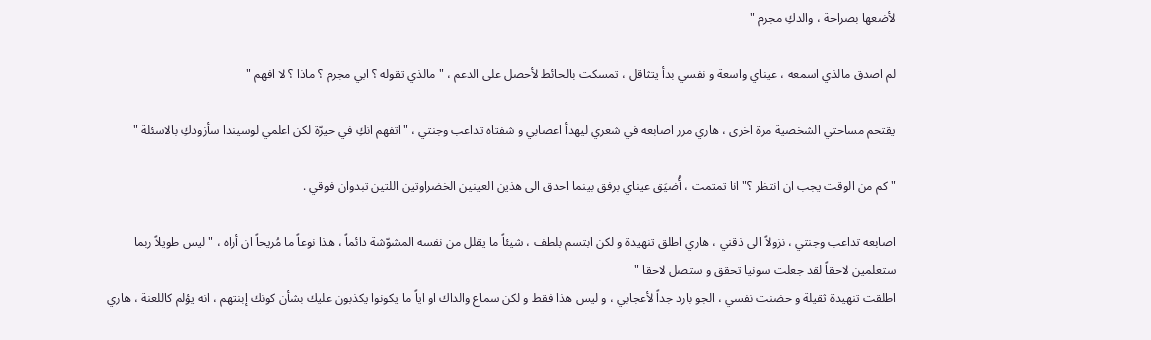لأضعها بصراحة ، والدكِ مجرم "

لم اصدق مالذي اسمعه ، عيناي واسعة و نفسي بدأ يتثاقل ، تمسكت بالحائط لأحصل على الدعم ، " مالذي تقوله ؟ ابي مجرم ؟ ماذا ؟ لا افهم "

يقتحم مساحتي الشخصية مرة اخرى ، هاري مرر اصابعه في شعري ليهدأ اعصابي و شفتاه تداعب وجنتي ، "اتفهم انكِ في حيرّة لكن اعلمي لوسيندا سأزودكِ بالاسئلة "

" كم من الوقت يجب ان انتظر ؟" انا تمتمت ، أُضيَق عيناي برفق بينما احدق الى هذين العينين الخضراوتين اللتين تبدوان فوقي .

اصابعه تداعب وجنتي ، نزولاً الى ذقني ، هاري اطلق تنهيدة و لكن ابتسم بلطف ، شيئاً ما يقلل من نفسه المشوّشة دائماً ، هذا نوعاً ما مُريحاً ان أراه ، " ليس طويلاً ربما ستعلمين لاحقاً لقد جعلت سونيا تحقق و ستصل لاحقا "
اطلقت تنهيدة ثقيلة و حضنت نفسي ، الجو بارد جداً لأعجابي ، و ليس هذا فقط و لكن سماع والداك او اياً ما يكونوا يكذبون عليك بشأن كونك إبنتهم ، انه يؤلم كاللعنة ، هاري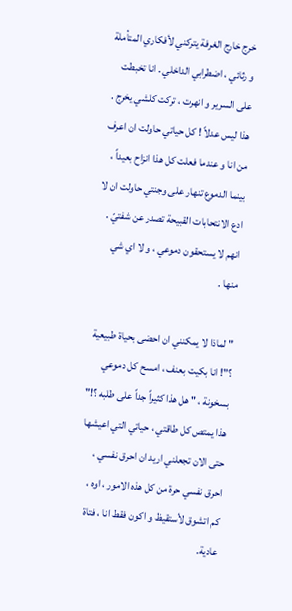خرج خارج الغرفة يتركني لأفكاري المتأملة و رثائي ، اضطرابي الداخلي . انا تخبطت على السرير و انهرت ، تركت كلشي يخرج . هذا ليس عدلاً ! كل حياتي حاولت ان اعرف من انا و عندما فعلت كل هذا انزاح بعيداً ، بينما الدموع تنهار على وجنتي حاولت ان لا ادع الانتحابات القبيحة تصدر عن شفتيّ . انهم لا يستحقون دموعي ، و لا اي شي منها .

" لماذا لا يمكنني ان احضى بحياة طبيعية ؟"! انا بكيت بعنف ، امسح كل دموعي بسخونة ، " هل هذا كثيراً جداً على طلبه ؟!" هذا يمتص كل طاقتي ، حياتي التي اعيشها حتى الان تجعلني اريد ان احرق نفسي ، احرق نفسي حرة من كل هذه الامور ، اوه ، كم اتشوق لأستقيظ و اكون فقط انا ، فتاة عادية.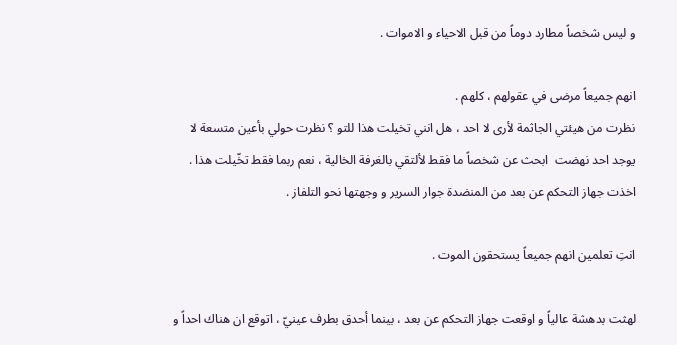و ليس شخصاً مطارد دوماً من قبل الاحياء و الاموات .

انهم جميعاً مرضى في عقولهم ، كلهم .
نظرت من هيئتي الجاثمة لأرى لا احد ، هل انني تخيلت هذا للتو ؟ نظرت حولي بأعين متسعة لا يوجد احد نهضت  ابحث عن شخصاً ما فقط لألتقي بالغرفة الخالية ، نعم ربما فقط تخّيلت هذا .
اخذت جهاز التحكم عن بعد من المنضدة جوار السرير و وجهتها نحو التلفاز .

انتِ تعلمين انهم جميعاً يستحقون الموت .

لهثت بدهشة عالياً و اوقعت جهاز التحكم عن بعد ، بينما أحدق بطرف عينيّ ، اتوقع ان هناك احداً و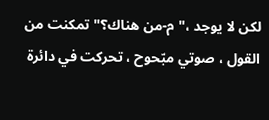لكن لا يوجد ،" م-من هناك؟" تمكنت من القول ، صوتي مبّحوح ، تحركت في دائرة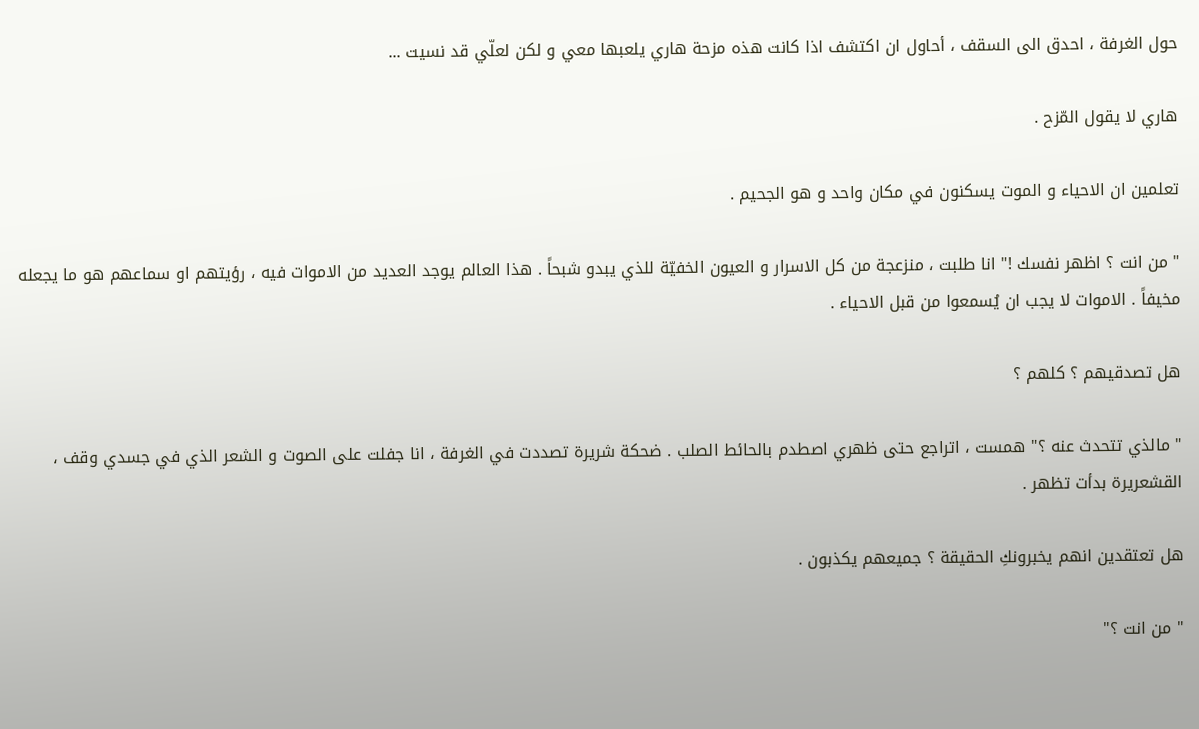حول الغرفة ، احدق الى السقف ، أحاول ان اكتشف اذا كانت هذه مزحة هاري يلعبها معي و لكن لعلّي قد نسيت ...

هاري لا يقول المّزح .

تعلمين ان الاحياء و الموت يسكنون في مكان واحد و هو الجحيم .

" من انت ؟ اظهر نفسك !" انا طلبت ، منزعجة من كل الاسرار و العيون الخفيّة للذي يبدو شبحاً . هذا العالم يوجد العديد من الاموات فيه ، رؤيتهم او سماعهم هو ما يجعله مخيفاً . الاموات لا يجب ان يُسمعوا من قبل الاحياء .

هل تصدقيهم ؟ كلهم ؟

" مالذي تتحدث عنه ؟" همست ، اتراجع حتى ظهري اصطدم بالحائط الصلب . ضحكة شريرة تصددت في الغرفة ، انا جفلت على الصوت و الشعر الذي في جسدي وقف ، القشعريرة بدأت تظهر .

هل تعتقدين انهم يخبرونكِ الحقيقة ؟ جميعهم يكذبون .

" من انت ؟"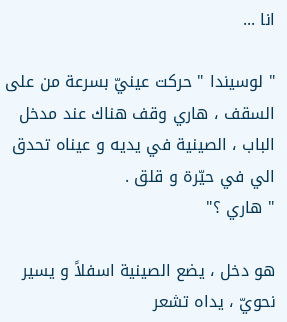انا ...

" لوسيندا " حركت عينيّ بسرعة من على السقف ، هاري وقف هناك عند مدخل الباب ، الصينية في يديه و عيناه تحدق الي في حيّرة و قلق .
" هاري ؟"

هو دخل ، يضع الصينية اسفلاً و يسير نحويّ ، يداه تشعر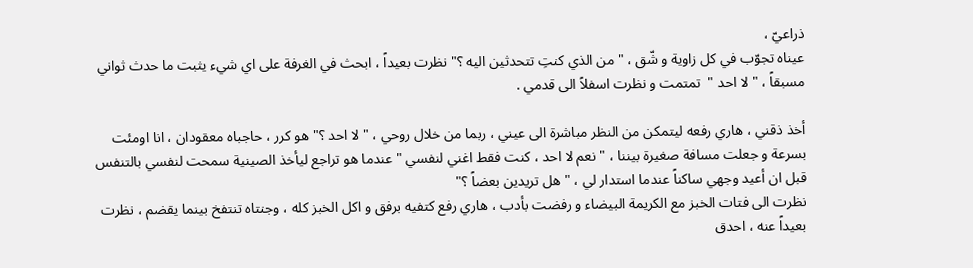ذراعيّ ،
عيناه تجوّب في كل زاوية و شّق ، " من الذي كنتِ تتحدثين اليه ؟" نظرت بعيداً ، ابحث في الغرفة على اي شيء يثبت ما حدث ثواني مسبقاً ، " لا احد "  تمتمت و نظرت اسفلاً الى قدمي .

أخذ ذقني ، هاري رفعه ليتمكن من النظر مباشرة الى عيني ، ربما من خلال روحي ، " لا احد ؟" هو كرر ، حاجباه معقودان ، انا اومئت بسرعة و جعلت مسافة صغيرة بيننا ، " نعم لا احد ، كنت فقط اغني لنفسي " عندما هو تراجع ليأخذ الصينية سمحت لنفسي بالتنفس قبل ان أعيد وجهي ساكناً عندما استدار لي ، " هل تريدين بعضاً ؟"
نظرت الى فتات الخبز مع الكريمة البيضاء و رفضت بأدب ، هاري رفع كتفيه برفق و اكل الخبز كله ، وجنتاه تنتفخ بينما يقضم ، نظرت بعيداً عنه ، احدق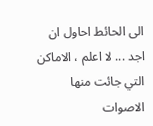الى الحائط احاول ان اجد ... لا اعلم ، الاماكن التي جائت منها الاصوات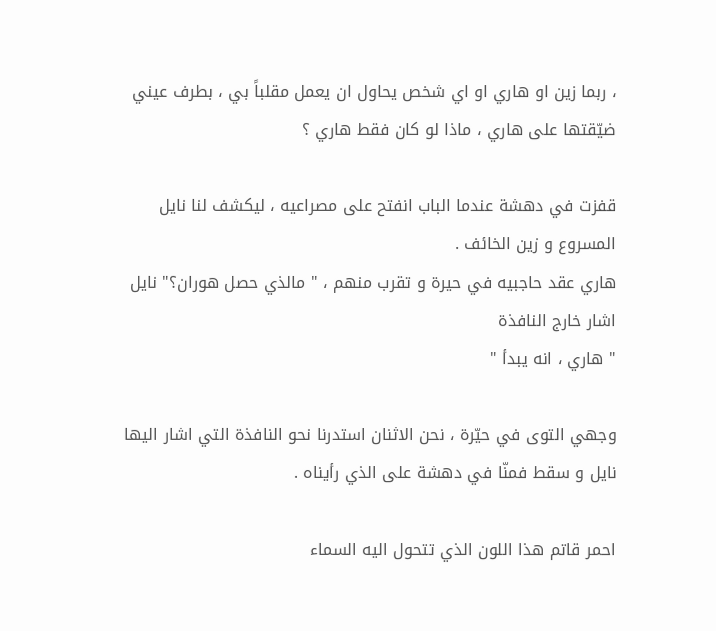، ربما زين او هاري او اي شخص يحاول ان يعمل مقلباً بي ، بطرف عيني ضيّقتها على هاري ، ماذا لو كان فقط هاري ؟

قفزت في دهشة عندما الباب انفتح على مصراعيه ، ليكشف لنا نايل المسروع و زين الخائف .
هاري عقد حاجبيه في حيرة و تقرب منهم ، " مالذي حصل هوران؟" نايل اشار خارج النافذة
" هاري ، انه يبدأ "

وجهي التوى في حيّرة ، نحن الاثنان استدرنا نحو النافذة التي اشار اليها نايل و سقط فمنّا في دهشة على الذي رأيناه .

احمر قاتم هذا اللون الذي تتحول اليه السماء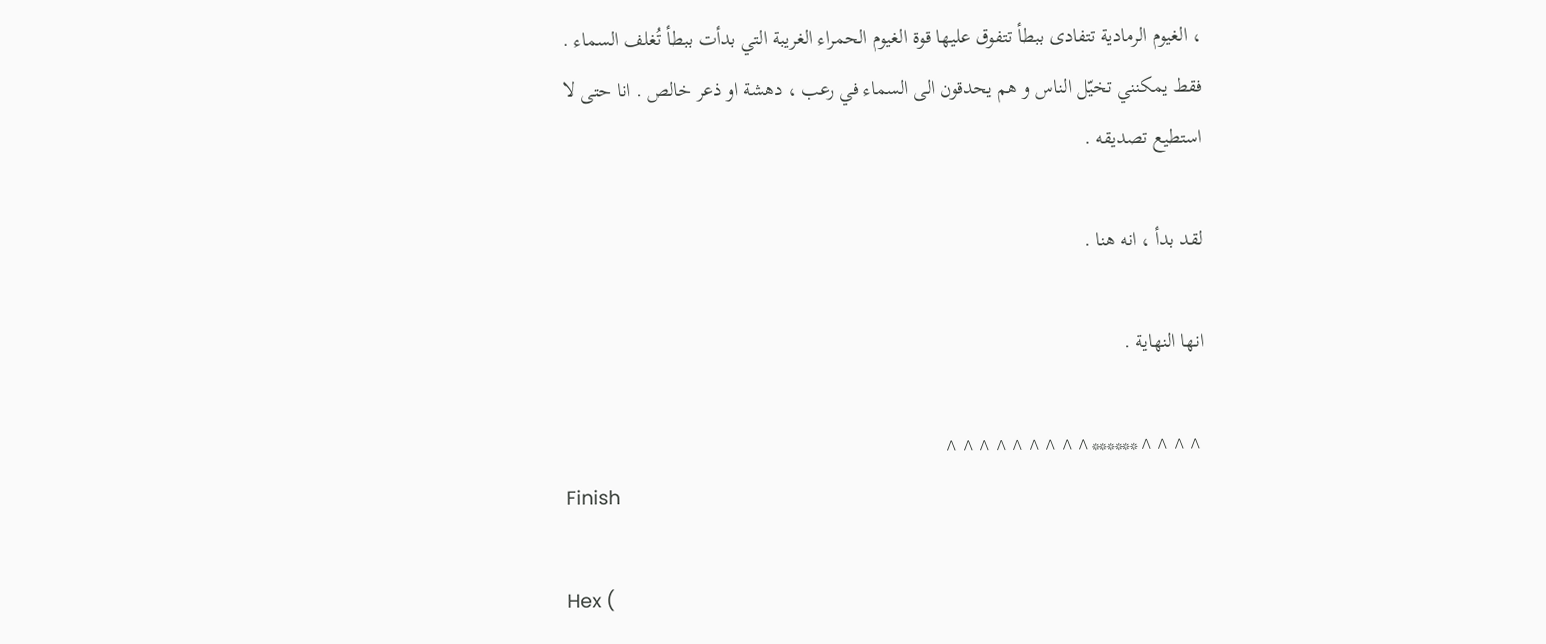، الغيوم الرمادية تتفادى ببطأ تتفوق عليها قوة الغيوم الحمراء الغريبة التي بدأت ببطأ تُغلف السماء . فقط يمكنني تخيّل الناس و هم يحدقون الى السماء في رعب ، دهشة او ذعر خالص . انا حتى لا استطيع تصديقه .

لقد بدأ ، انه هنا .

انها النهاية .

^^^^******^^^^^^^^^
Finish

Hex (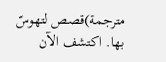مترجمة)قصص لتهوسّ بها. اكتشف الآن